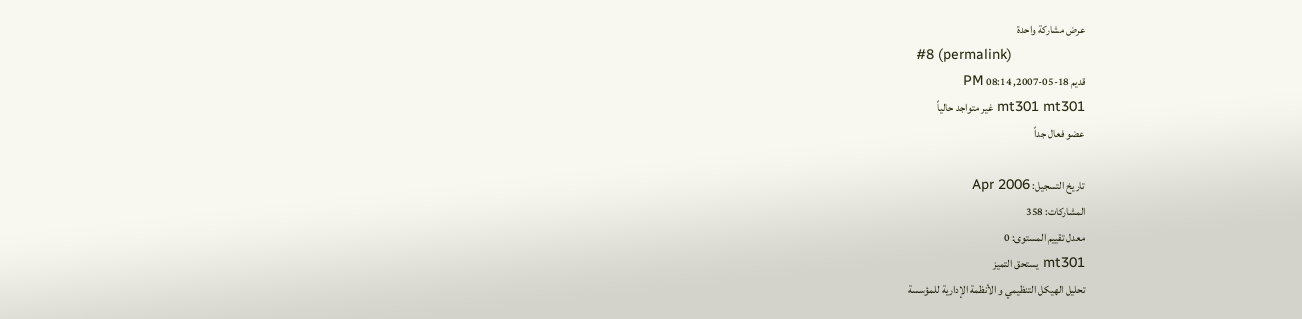عرض مشاركة واحدة
  #8 (permalink)
قديم 18-05-2007, 08:14 PM
mt301 mt301 غير متواجد حالياً
عضو فعال جداً

تاريخ التسجيل: Apr 2006
المشاركات: 358
معدل تقييم المستوى: 0
mt301 يستحق التميز
تحليل الهيكل التنظيمي و الأنظمة الإدارية للمؤسسة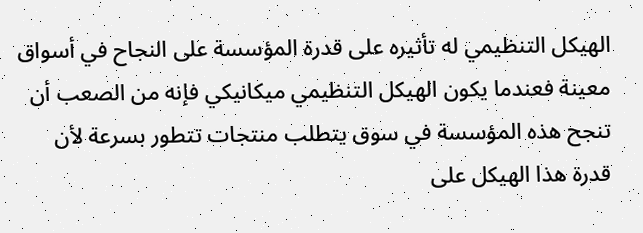الهيكل التنظيمي له تأثيره على قدرة المؤسسة على النجاح في أسواق معينة فعندما يكون الهيكل التنظيمي ميكانيكي فإنه من الصعب أن تنجح هذه المؤسسة في سوق يتطلب منتجات تتطور بسرعة لأن قدرة هذا الهيكل على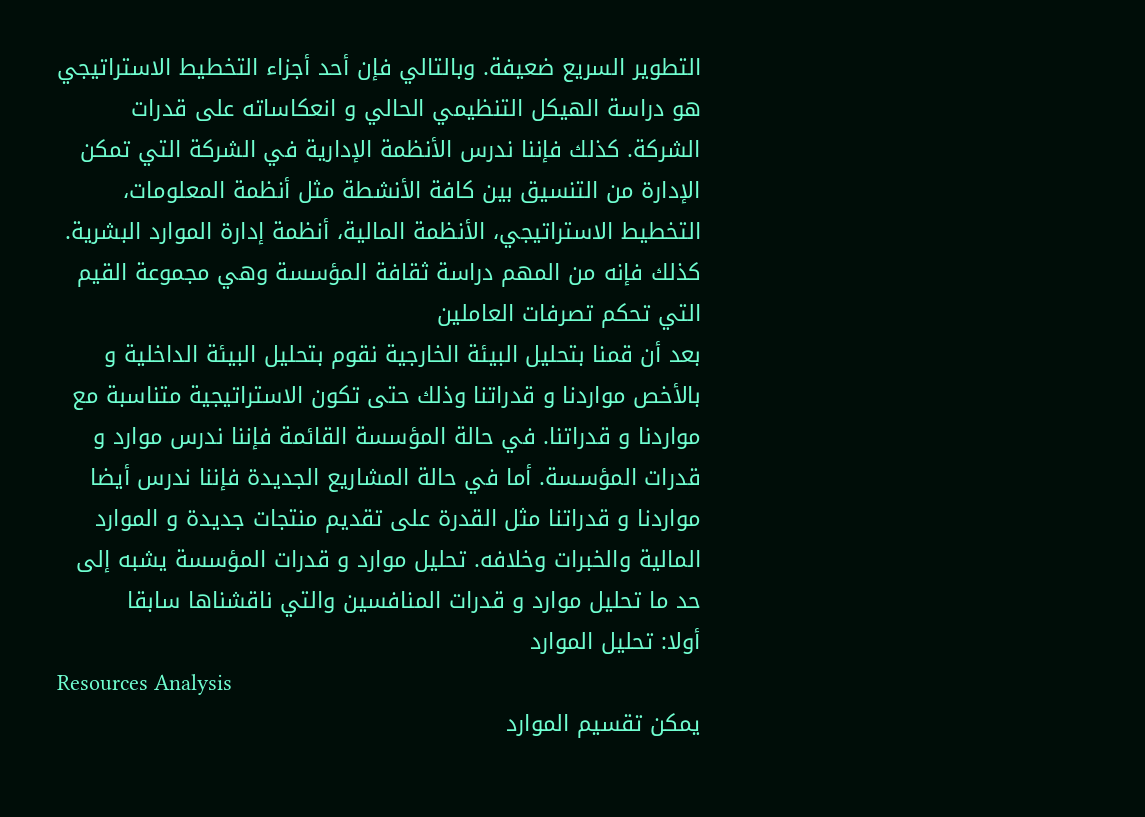التطوير السريع ضعيفة. وبالتالي فإن أحد أجزاء التخطيط الاستراتيجي هو دراسة الهيكل التنظيمي الحالي و انعكاساته على قدرات الشركة. كذلك فإننا ندرس الأنظمة الإدارية في الشركة التي تمكن الإدارة من التنسيق بين كافة الأنشطة مثل أنظمة المعلومات، التخطيط الاستراتيجي، الأنظمة المالية، أنظمة إدارة الموارد البشرية. كذلك فإنه من المهم دراسة ثقافة المؤسسة وهي مجموعة القيم التي تحكم تصرفات العاملين
بعد أن قمنا بتحليل البيئة الخارجية نقوم بتحليل البيئة الداخلية و بالأخص مواردنا و قدراتنا وذلك حتى تكون الاستراتيجية متناسبة مع مواردنا و قدراتنا. في حالة المؤسسة القائمة فإننا ندرس موارد و قدرات المؤسسة. أما في حالة المشاريع الجديدة فإننا ندرس أيضا مواردنا و قدراتنا مثل القدرة على تقديم منتجات جديدة و الموارد المالية والخبرات وخلافه. تحليل موارد و قدرات المؤسسة يشبه إلى حد ما تحليل موارد و قدرات المنافسين والتي ناقشناها سابقا
أولا: تحليل الموارد
Resources Analysis
يمكن تقسيم الموارد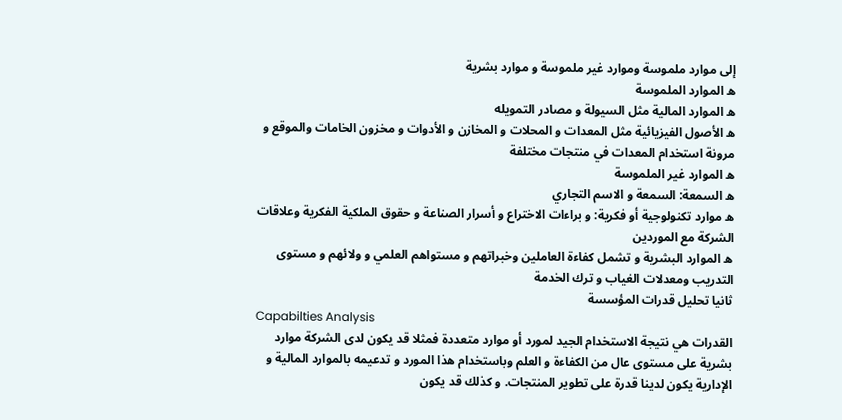إلى موارد ملموسة وموارد غير ملموسة و موارد بشرية
ه الموارد الملموسة
ه الموارد المالية مثل السيولة و مصادر التمويله
ه الأصول الفيزيائية مثل المعدات و المحلات و المخازن و الأدوات و مخزون الخامات والموقع و مرونة استخدام المعدات في منتجات مختلفة
ه الموارد غير الملموسة
ه السمعة: السمعة و الاسم التجاري
ه موارد تكنولوجية أو فكرية: و براءات الاختراع و أسرار الصناعة و حقوق الملكية الفكرية وعلاقات الشركة مع الموردين
ه الموارد البشرية و تشمل كفاءة العاملين وخبراتهم و مستواهم العلمي و ولائهم و مستوى التدريب ومعدلات الغياب و ترك الخدمة
ثانيا تحليل قدرات المؤسسة
Capabilties Analysis
القدرات هي نتيجة الاستخدام الجيد لمورد أو موارد متعددة فمثلا قد يكون لدى الشركة موارد بشرية على مستوى عال من الكفاءة و العلم وباستخدام هذا المورد و تدعيمه بالموارد المالية و الإدارية يكون لدينا قدرة على تطوير المنتجات. و كذلك قد يكون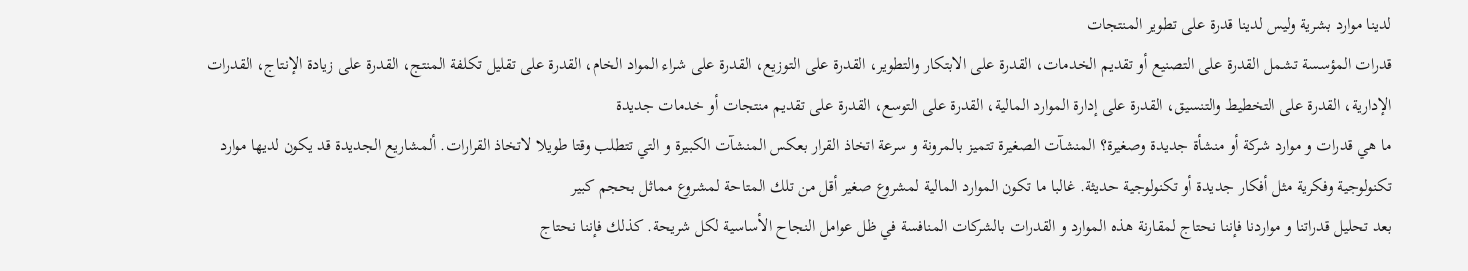لدينا موارد بشرية وليس لدينا قدرة على تطوير المنتجات
قدرات المؤسسة تشمل القدرة على التصنيع أو تقديم الخدمات، القدرة على الابتكار والتطوير، القدرة على التوزيع، القدرة على شراء المواد الخام، القدرة على تقليل تكلفة المنتج، القدرة على زيادة الإنتاج، القدرات الإدارية، القدرة على التخطيط والتنسيق، القدرة على إدارة الموارد المالية، القدرة على التوسع، القدرة على تقديم منتجات أو خدمات جديدة
ما هي قدرات و موارد شركة أو منشأة جديدة وصغيرة؟ المنشآت الصغيرة تتميز بالمرونة و سرعة اتخاذ القرار بعكس المنشآت الكبيرة و التي تتطلب وقتا طويلا لاتخاذ القرارات. ألمشاريع الجديدة قد يكون لديها موارد تكنولوجية وفكرية مثل أفكار جديدة أو تكنولوجية حديثة. غالبا ما تكون الموارد المالية لمشروع صغير أقل من تلك المتاحة لمشروع مماثل بحجم كبير
بعد تحليل قدراتنا و مواردنا فإننا نحتاج لمقارنة هذه الموارد و القدرات بالشركات المنافسة في ظل عوامل النجاح الأساسية لكل شريحة. كذلك فإننا نحتاج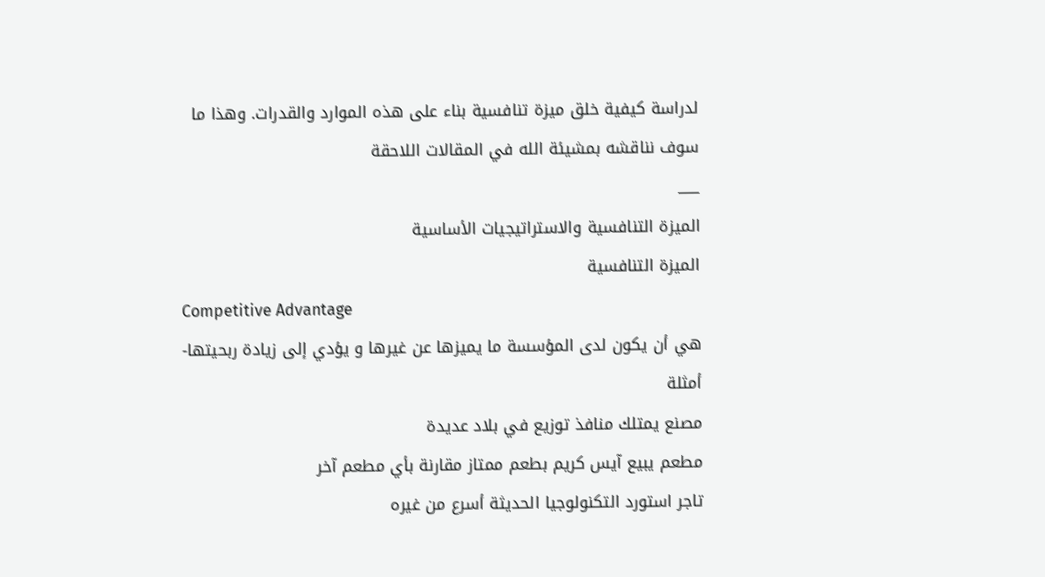لدراسة كيفية خلق ميزة تنافسية بناء على هذه الموارد والقدرات. وهذا ما سوف نناقشه بمشيئة الله في المقالات اللاحقة
___
الميزة التنافسية والاستراتيجيات الأساسية
الميزة التنافسية
Competitive Advantage
هي أن يكون لدى المؤسسة ما يميزها عن غيرها و يؤدي إلى زيادة ربحيتها- أمثلة
مصنع يمتلك منافذ توزيع في بلاد عديدة
مطعم يبيع آيس كريم بطعم ممتاز مقارنة بأي مطعم آخر
تاجر استورد التكنولوجيا الحديثة أسرع من غيره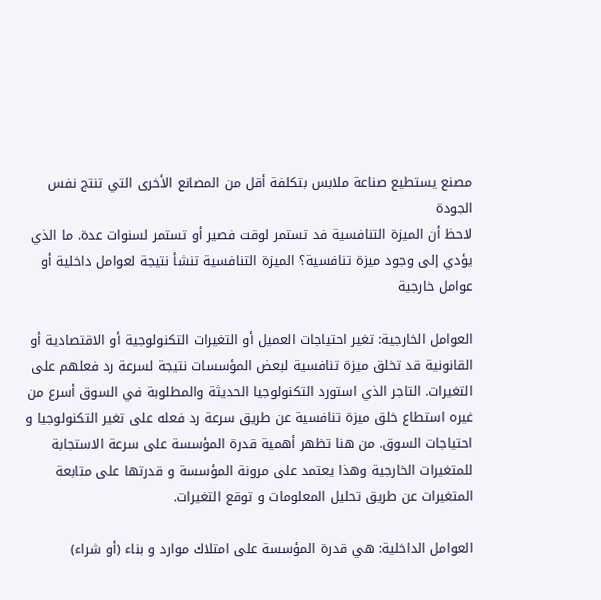مصنع يستطيع صناعة ملابس بتكلفة أقل من المصانع الأخرى التي تنتج نفس الجودة
لاحظ أن الميزة التنافسية فد تستمر لوقت فصير أو تستمر لسنوات عدة. ما الذي يؤدي إلى وجود ميزة تنافسية؟ الميزة التنافسية تنشأ نتيجة لعوامل داخلية أو عوامل خارجية

العوامل الخارجية: تغير احتياجات العميل أو التغيرات التكنولوجية أو الاقتصادية أو القانونية قد تخلق ميزة تنافسية لبعض المؤسسات نتيجة لسرعة رد فعلهم على التغيرات. التاجر الذي استورد التكنولوجيا الحديثة والمطلوبة في السوق أسرع من غيره استطاع خلق ميزة تنافسية عن طريق سرعة رد فعله على تغير التكنولوجيا و احتياجات السوق. من هنا تظهر أهمية قدرة المؤسسة على سرعة الاستجابة للمتغيرات الخارجية وهذا يعتمد على مرونة المؤسسة و قدرتها على متابعة المتغيرات عن طريق تحليل المعلومات و توقع التغيرات.

العوامل الداخلية: هي قدرة المؤسسة على امتلاك موارد و بناء (أو شراء)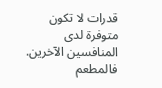قدرات لا تكون متوفرة لدى المنافسين الآخرين. فالمطعم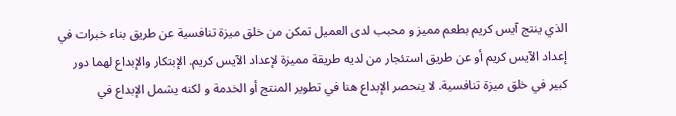الذي ينتج آيس كريم بطعم مميز و محبب لدى العميل تمكن من خلق ميزة تنافسية عن طريق بناء خبرات في إعداد الآيس كريم أو عن طريق استئجار من لديه طريقة مميزة لإعداد الآيس كريم. الإبتكار والإبداع لهما دور كبير في خلق ميزة تنافسية. لا ينحصر الإبداع هنا في تطوير المنتج أو الخدمة و لكنه يشمل الإبداع في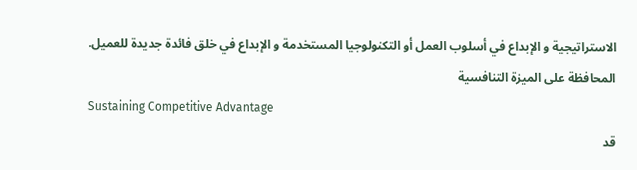الاستراتيجية و الإبداع في أسلوب العمل أو التكنولوجيا المستخدمة و الإبداع في خلق فائدة جديدة للعميل.
المحافظة على الميزة التنافسية
Sustaining Competitive Advantage
قد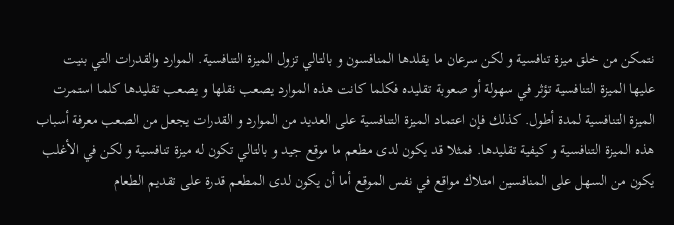نتمكن من خلق ميزة تنافسية و لكن سرعان ما يقلدها المنافسون و بالتالي تزول الميزة التنافسية. الموارد والقدرات التي بنيت عليها الميزة التنافسية تؤثر في سهولة أو صعوبة تقليده فكلما كانت هذه الموارد يصعب نقلها و يصعب تقليدها كلما استمرت الميزة التنافسية لمدة أطول. كذلك فإن اعتماد الميزة التنافسية على العديد من الموارد و القدرات يجعل من الصعب معرفة أسباب هذه الميزة التنافسية و كيفية تقليدها. فمثلا قد يكون لدى مطعم ما موقع جيد و بالتالي تكون له ميزة تنافسية و لكن في الأغلب يكون من السهل على المنافسين امتلاك مواقع في نفس الموقع أما أن يكون لدى المطعم قدرة على تقديم الطعام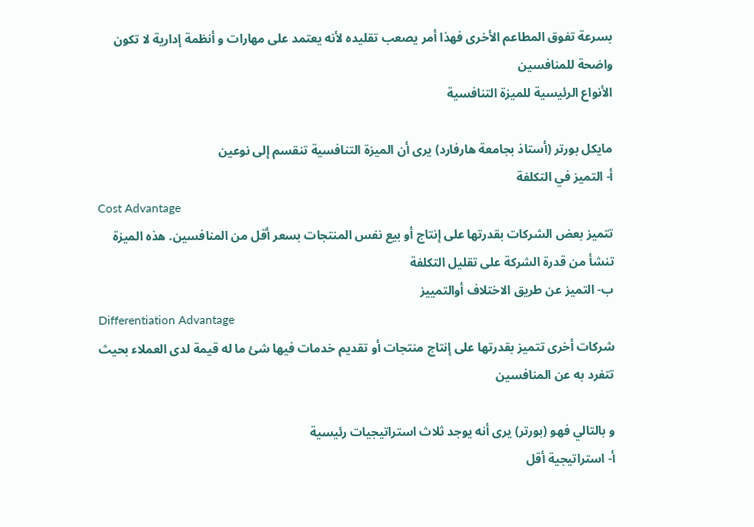بسرعة تفوق المطاعم الأخرى فهذا أمر يصعب تقليده لأنه يعتمد على مهارات و أنظمة إدارية لا تكون واضحة للمنافسين
الأنواع الرئيسية للميزة التنافسية

مايكل بورتر (أستاذ بجامعة هارفارد) يرى أن الميزة التنافسية تنقسم إلى نوعين
أ- التميز في التكلفة
Cost Advantage
تتميز بعض الشركات بقدرتها على إنتاج أو بيع نفس المنتجات بسعر أقل من المنافسين. هذه الميزة تنشأ من قدرة الشركة على تقليل التكلفة
ب- التميز عن طريق الاختلاف أوالتمييز
Differentiation Advantage
شركات أخرى تتميز بقدرتها على إنتاج منتجات أو تقديم خدمات فيها شئ ما له قيمة لدى العملاء بحيث تتفرد به عن المنافسين

و بالتالي فهو (بورتر) يرى أنه يوجد ثلاث استراتيجيات رئيسية
أ- استراتيجية أقل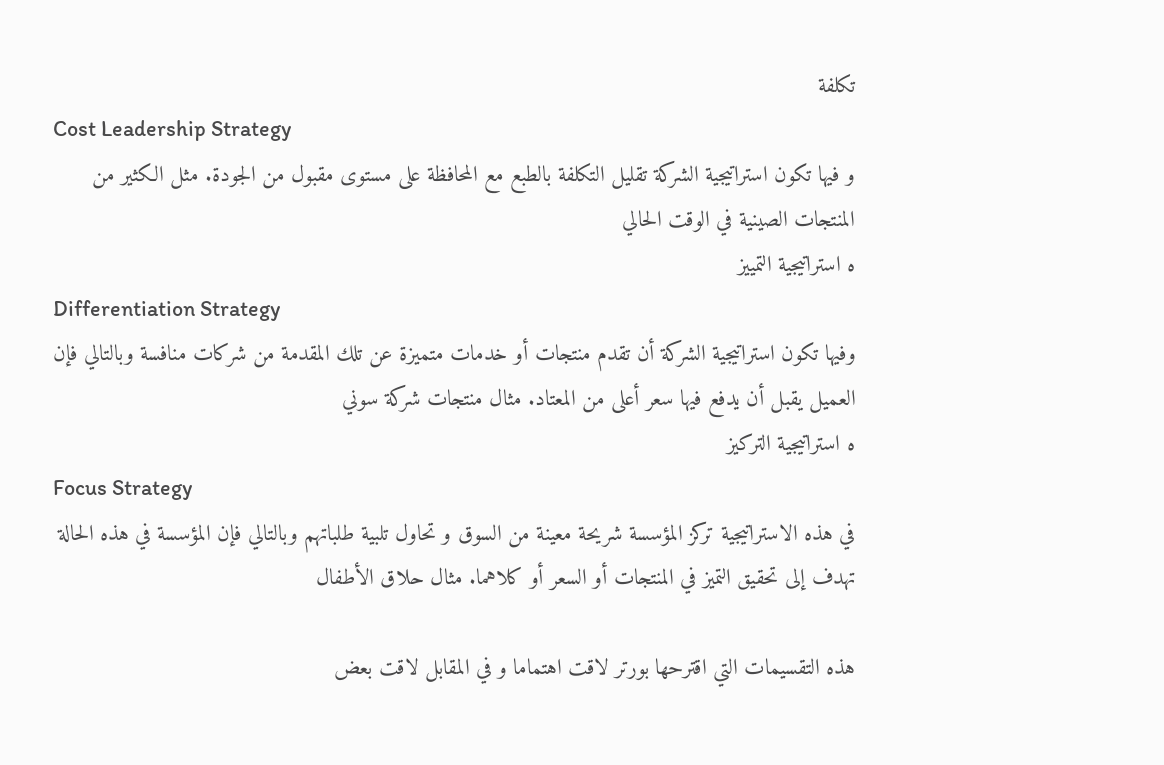تكلفة
Cost Leadership Strategy
و فيها تكون استراتيجية الشركة تقليل التكلفة بالطبع مع المحافظة على مستوى مقبول من الجودة. مثل الكثير من المنتجات الصينية في الوقت الحالي
ه استراتيجية التمييز
Differentiation Strategy
وفيها تكون استراتيجية الشركة أن تقدم منتجات أو خدمات متميزة عن تلك المقدمة من شركات منافسة وبالتالي فإن العميل يقبل أن يدفع فيها سعر أعلى من المعتاد. مثال منتجات شركة سوني
ه استراتيجية التركيز
Focus Strategy
في هذه الاستراتيجية تركز المؤسسة شريحة معينة من السوق و تحاول تلبية طلباتهم وبالتالي فإن المؤسسة في هذه الحالة تهدف إلى تحقيق التميز في المنتجات أو السعر أو كلاهما. مثال حلاق الأطفال

هذه التقسيمات التي اقترحها بورتر لاقت اهتماما و في المقابل لاقت بعض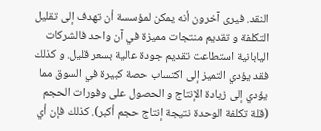النقد. فيرى آخرون أنه يمكن لمؤسسة أن تهدف إلى تقليل التكلفة و تقديم منتجات مميزة في آن واحد فالشركات اليابانية استطاعت تقديم جودة عالية بسعر قليل. و كذلك فقد يؤدي التميز إلى اكتساب حصة كبيرة في السوق مما يؤدي إلى زيادة الإنتاج و الحصول على وفورات الحجم (قلة تكلفة الوحدة نتيجة إنتاج حجم أكبر). كذلك فإن أي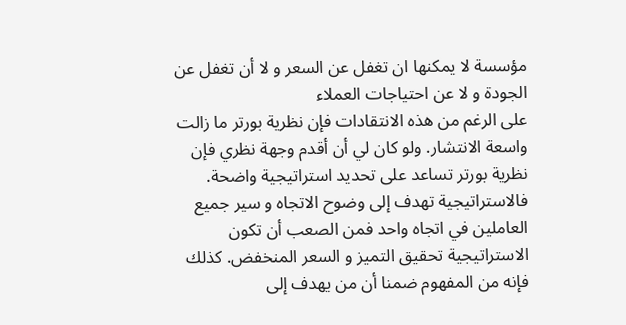مؤسسة لا يمكنها ان تغفل عن السعر و لا أن تغفل عن الجودة و لا عن احتياجات العملاء
على الرغم من هذه الانتقادات فإن نظرية بورتر ما زالت واسعة الانتشار. ولو كان لي أن أقدم وجهة نظري فإن نظرية بورتر تساعد على تحديد استراتيجية واضحة. فالاستراتيجية تهدف إلى وضوح الاتجاه و سير جميع العاملين في اتجاه واحد فمن الصعب أن تكون الاستراتيجية تحقيق التميز و السعر المنخفض. كذلك فإنه من المفهوم ضمنا أن من يهدف إلى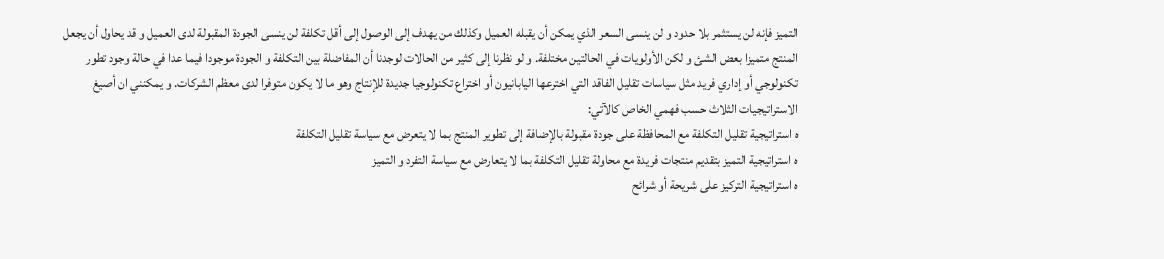التميز فإنه لن يستثمر بلا حدود و لن ينسى السعر الذي يمكن أن يقبله العميل وكذلك من يهدف إلى الوصول إلى أقل تكلفة لن ينسى الجودة المقبولة لدى العميل و قد يحاول أن يجعل المنتج متميزا بعض الشئ و لكن الأولويات في الحالتين مختلفة. و لو نظرنا إلى كثير من الحالات لوجدنا أن المفاضلة بين التكلفة و الجودة موجودا فيما عدا في حالة وجود تطور تكنولوجي أو إداري فريد مثل سياسات تقليل الفاقد التي اخترعها اليابانيون أو اختراع تكنولوجيا جديدة للإنتاج وهو ما لا يكون متوفرا لدى معظم الشركات. و يمكنني ان أصيغ الاستراتيجيات الثلاث حسب فهمي الخاص كالآتي:
ه استراتيجية تقليل التكلفة مع المحافظة على جودة مقبولة بالإضافة إلى تطوير المنتج بما لا يتعرض مع سياسة تقليل التكلفة
ه استراتيجية التميز بتقديم منتجات فريدة مع محاولة تقليل التكلفة بما لا يتعارض مع سياسة التفرد و التميز
ه استراتيجية التركيز على شريحة أو شرائح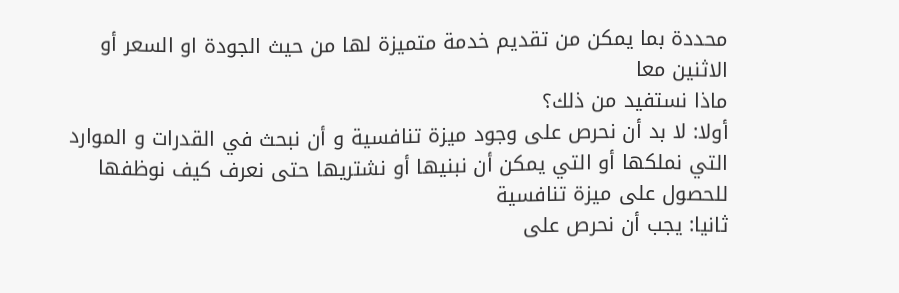محددة بما يمكن من تقديم خدمة متميزة لها من حيث الجودة او السعر أو الاثنين معا
ماذا نستفيد من ذلك؟
أولا: لا بد أن نحرص على وجود ميزة تنافسية و أن نبحث في القدرات و الموارد التي نملكها أو التي يمكن أن نبنيها أو نشتريها حتى نعرف كيف نوظفها للحصول على ميزة تنافسية
ثانيا: يجب أن نحرص على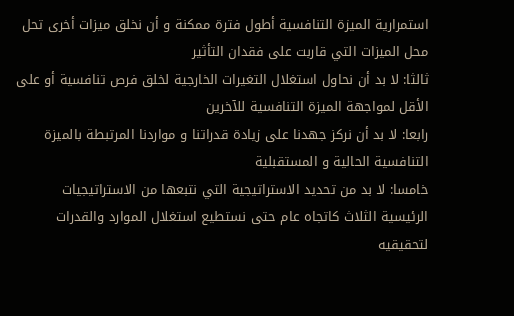استمرارية الميزة التنافسية أطول فترة ممكنة و أن نخلق ميزات أخرى تحل محل الميزات التي قاربت على فقدان التأثير
ثالثا: لا بد أن نحاول استغلال التغيرات الخارجية لخلق فرص تنافسية أو على الأقل لمواجهة الميزة التنافسية للآخرين
رابعا: لا بد أن نركز جهدنا على زيادة قدراتنا و مواردنا المرتبطة بالميزة التنافسية الحالية و المستقبلية
خامسا: لا بد من تحديد الاستراتيجية التي نتبعها من الاستراتيجيات الرئيسية الثلاث كاتجاه عام حتى نستطيع استغلال الموارد والقدرات لتحقيقيه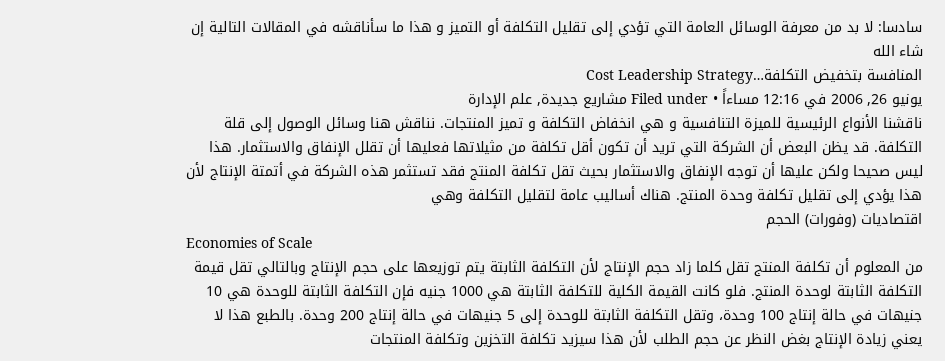سادسا: لا بد من معرفة الوسائل العامة التي تؤدي إلى تقليل التكلفة أو التميز و هذا ما سأناقشه في المقالات التالية إن شاء الله
المنافسة بتخفيض التكلفة…Cost Leadership Strategy
يونيو 26, 2006 في 12:16 مساءاً • Filed under مشاريع جديدة, علم الإدارة
ناقشنا الأنواع الرئيسية للميزة التنافسية و هي انخفاض التكلفة و تميز المنتجات. نناقش هنا وسائل الوصول إلى قلة التكلفة. قد يظن البعض أن الشركة التي تريد أن تكون أقل تكلفة من مثيلاتها فعليها أن تقلل الإنفاق والاستثمار. هذا ليس صحيحا ولكن عليها أن توجه الإنفاق والاستثمار بحيث تقل تكلفة المنتج فقد تستثمر هذه الشركة في أتمتة الإنتاج لأن هذا يؤدي إلى تقليل تكلفة وحدة المنتج. هناك أساليب عامة لتقليل التكلفة وهي
اقتصاديات (وفورات) الحجم
Economies of Scale
من المعلوم أن تكلفة المنتج تقل كلما زاد حجم الإنتاج لأن التكلفة الثابتة يتم توزيعها على حجم الإنتاج وبالتالي تقل قيمة التكلفة الثابتة لوحدة المنتج. فلو كانت القيمة الكلية للتكلفة الثابتة هي 1000 جنيه فإن التكلفة الثابتة للوحدة هي 10 جنيهات في حالة إنتاج 100 وحدة، وتقل التكلفة الثابتة للوحدة إلى 5 جنيهات في حالة إنتاج 200 وحدة. بالطبع هذا لا يعني زيادة الإنتاج بغض النظر عن حجم الطلب لأن هذا سيزيد تكلفة التخزين وتكلفة المنتجات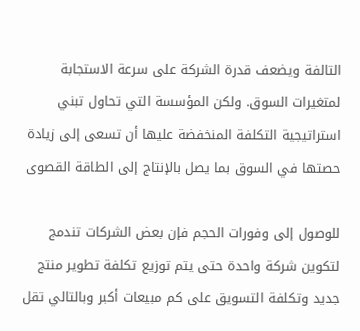التالفة ويضعف قدرة الشركة على سرعة الاستجابة لمتغيرات السوق. ولكن المؤسسة التي تحاول تبني استراتيجية التكلفة المنخفضة عليها أن تسعى إلى زيادة حصتها في السوق بما يصل بالإنتاج إلى الطاقة القصوى

للوصول إلى وفورات الحجم فإن بعض الشركات تندمج لتكوين شركة واحدة حتى يتم توزيع تكلفة تطوير منتج جديد وتكلفة التسويق على كم مبيعات أكبر وبالتالي تقل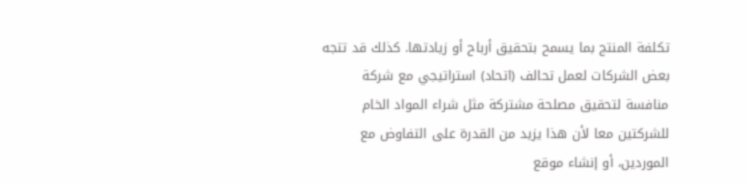تكلفة المنتج بما يسمح بتحقيق أرباح أو زيادتها. كذلك قد تتجه بعض الشركات لعمل تحالف (اتحاد) استراتيجي مع شركة منافسة لتحقيق مصلحة مشتركة مثل شراء المواد الخام للشركتين معا لأن هذا يزيد من القدرة على التفاوض مع الموردين، أو إنشاء موقع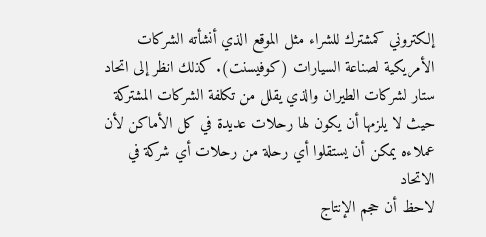إلكتروني كمشترك للشراء مثل الموقع الذي أنشأته الشركات الأمريكية لصناعة السيارات (كوفيسنت). كذلك انظر إلى اتحاد ستار لشركات الطيران والذي يقلل من تكلفة الشركات المشتركة حيث لا يلزمها أن يكون لها رحلات عديدة في كل الأماكن لأن عملاءه يمكن أن يستقلوا أي رحلة من رحلات أي شركة في الاتحاد
لاحظ أن حجم الإنتاج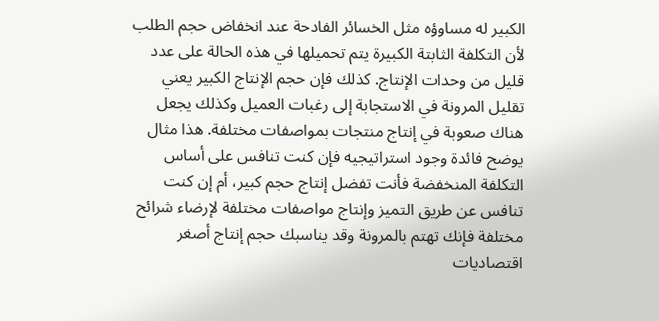الكبير له مساوؤه مثل الخسائر الفادحة عند انخفاض حجم الطلب لأن التكلفة الثابتة الكبيرة يتم تحميلها في هذه الحالة على عدد قليل من وحدات الإنتاج. كذلك فإن حجم الإنتاج الكبير يعني تقليل المرونة في الاستجابة إلى رغبات العميل وكذلك يجعل هناك صعوبة في إنتاج منتجات بمواصفات مختلفة. هذا مثال يوضح فائدة وجود استراتيجيه فإن كنت تنافس على أساس التكلفة المنخفضة فأنت تفضل إنتاج حجم كبير، أم إن كنت تنافس عن طريق التميز وإنتاج مواصفات مختلفة لإرضاء شرائح مختلفة فإنك تهتم بالمرونة وقد يناسبك حجم إنتاج أصغر
اقتصاديات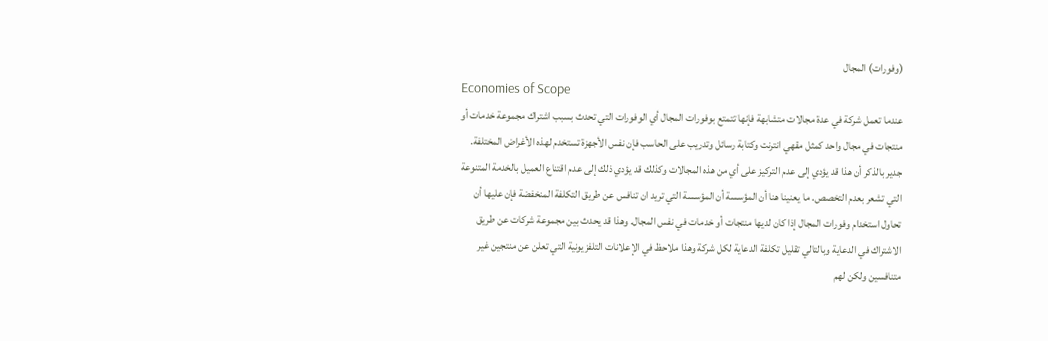(وفورات) المجال
Economies of Scope
عندما تعمل شركة في عدة مجالات متشابهة فإنها تتمتع بوفورات المجال أي الوفورات التي تحدث بسبب اشتراك مجموعة خدمات أو منتجات في مجال واحد كمثل مقهي انترنت وكتابة رسائل وتدريب على الحاسب فإن نفس الأجهزة تستخدم لهذه الأغراض المختلفة. جدير بالذكر أن هذا قد يؤدي إلى عدم التركيز على أي من هذه المجالات وكذلك قد يؤدي ذلك إلى عدم اقتناع العميل بالخدمة المتنوعة التي تشعر بعدم التخصص. ما يعنينا هنا أن المؤسسة أن المؤسسة التي تريد ان تنافس عن طريق التكلفة المنخفضة فإن عليها أن تحاول استخدام وفورات المجال إذا كان لديها منتجات أو خدمات في نفس المجال. وهذا قد يحدث بين مجموعة شركات عن طريق الاشتراك في الدعاية وبالتالي تقليل تكلفة الدعاية لكل شركة وهذا ملاحظ في الإعلانات التلفزيونية التي تعلن عن منتجين غير متنافسين ولكن لهم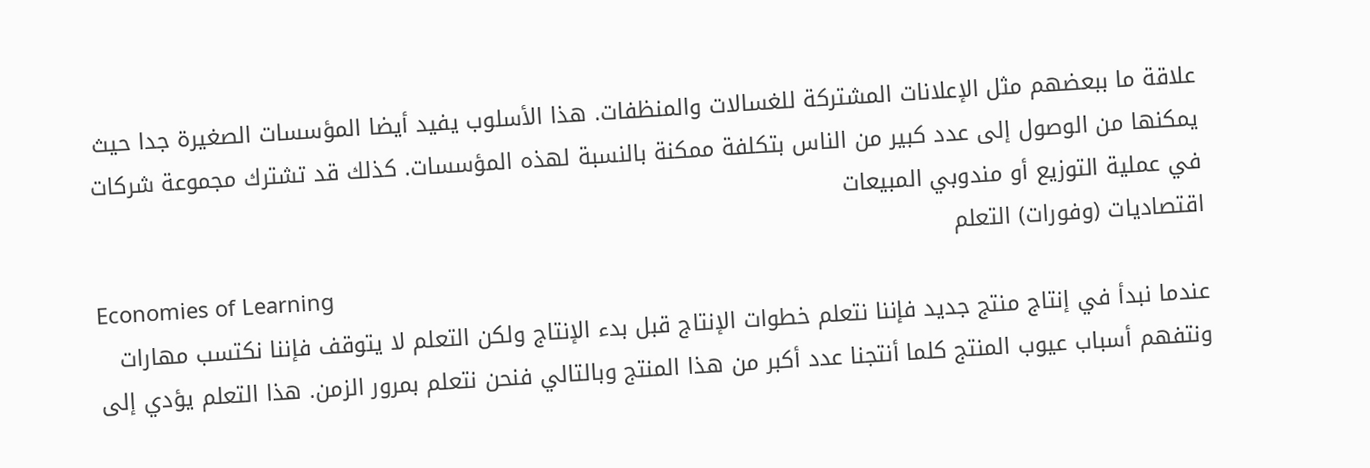علاقة ما ببعضهم مثل الإعلانات المشتركة للغسالات والمنظفات. هذا الأسلوب يفيد أيضا المؤسسات الصغيرة جدا حيث يمكنها من الوصول إلى عدد كبير من الناس بتكلفة ممكنة بالنسبة لهذه المؤسسات. كذلك قد تشترك مجموعة شركات في عملية التوزيع أو مندوبي المبيعات
اقتصاديات (وفورات) التعلم
Economies of Learning
عندما نبدأ في إنتاج منتج جديد فإننا نتعلم خطوات الإنتاج قبل بدء الإنتاج ولكن التعلم لا يتوقف فإننا نكتسب مهارات ونتفهم أسباب عيوب المنتج كلما أنتجنا عدد أكبر من هذا المنتج وبالتالي فنحن نتعلم بمرور الزمن. هذا التعلم يؤدي إلى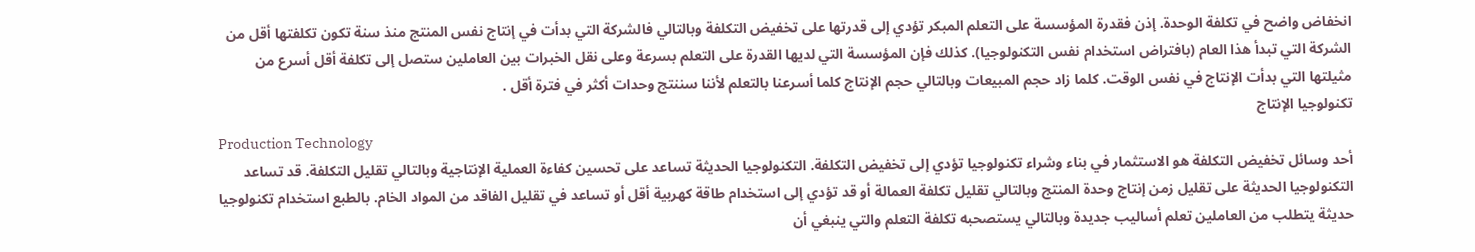انخفاض واضح في تكلفة الوحدة. إذن فقدرة المؤسسة على التعلم المبكر تؤدي إلى قدرتها على تخفيض التكلفة وبالتالي فالشركة التي بدأت في إنتاج نفس المنتج منذ سنة تكون تكلفتها أقل من الشركة التي تبدأ هذا العام (بافتراض استخدام نفس التكنولوجيا). كذلك فإن المؤسسة التي لديها القدرة على التعلم بسرعة وعلى نقل الخبرات بين العاملين ستصل إلى تكلفة أقل أسرع من مثيلتها التي بدأت الإنتاج في نفس الوقت. كلما زاد حجم المبيعات وبالتالي حجم الإنتاج كلما أسرعنا بالتعلم لأننا سننتج وحدات أكثر في فترة أقل .
تكنولوجيا الإنتاج
Production Technology
أحد وسائل تخفيض التكلفة هو الاستثمار في بناء وشراء تكنولوجيا تؤدي إلى تخفيض التكلفة. التكنولوجيا الحديثة تساعد على تحسين كفاءة العملية الإنتاجية وبالتالي تقليل التكلفة. قد تساعد التكنولوجيا الحديثة على تقليل زمن إنتاج وحدة المنتج وبالتالي تقليل تكلفة العمالة أو قد تؤدي إلى استخدام طاقة كهربية أقل أو تساعد في تقليل الفاقد من المواد الخام. بالطبع استخدام تكنولوجيا حديثة يتطلب من العاملين تعلم أساليب جديدة وبالتالي يستصحبه تكلفة التعلم والتي ينبغي أن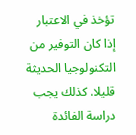تؤخذ في الاعتبار إذا كان التوفير من التكنولوجيا الحديثة قليلا. كذلك يجب دراسة الفائدة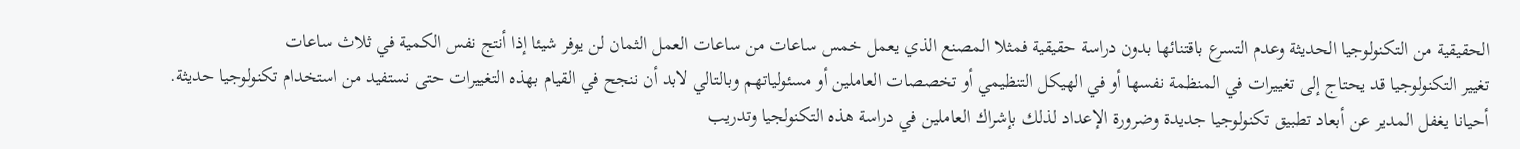الحقيقية من التكنولوجيا الحديثة وعدم التسرع باقتنائها بدون دراسة حقيقية فمثلا المصنع الذي يعمل خمس ساعات من ساعات العمل الثمان لن يوفر شيئا إذا أنتج نفس الكمية في ثلاث ساعات
تغيير التكنولوجيا قد يحتاج إلى تغييرات في المنظمة نفسها أو في الهيكل التنظيمي أو تخصصات العاملين أو مسئولياتهم وبالتالي لابد أن ننجح في القيام بهذه التغييرات حتى نستفيد من استخدام تكنولوجيا حديثة. أحيانا يغفل المدير عن أبعاد تطبيق تكنولوجيا جديدة وضرورة الإعداد لذلك بإشراك العاملين في دراسة هذه التكنولجيا وتدريب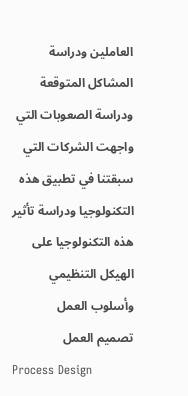العاملين ودراسة المشاكل المتوقعة ودراسة الصعوبات التي واجهت الشركات التي سبقتنا في تطبيق هذه التكنولوجيا ودراسة تأثير هذه التكنولوجيا على الهيكل التنظيمي وأسلوب العمل
تصميم العمل
Process Design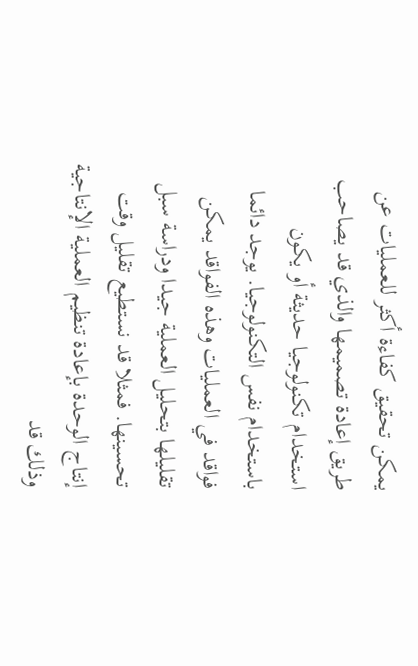يمكن تحقيق كفاءة أكثر للعمليات عن طريق إعادة تصميمها والذي قد يصاحب استخدام تكنولوجيا حديثة أو يكون باستخدام نفس التكنولوجيا. يوجد دائما فواقد في العمليات وهذه الفواقد يمكن تقليلها بتحليل العملية جيدا ودراسة سبل تحسينها. فمثلا قد نستطيع تقليل وقت إنتاج الوحدة بإعادة تنظيم العملية الإنتاجية وذلك قد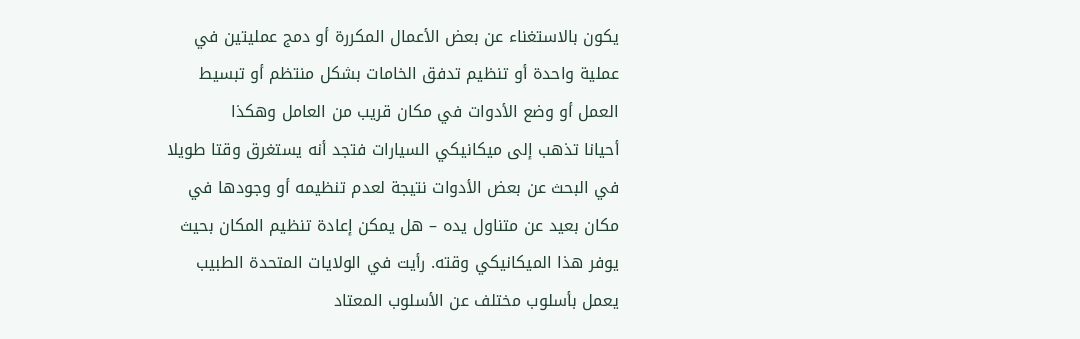يكون بالاستغناء عن بعض الأعمال المكررة أو دمج عمليتين في عملية واحدة أو تنظيم تدفق الخامات بشكل منتظم أو تبسيط العمل أو وضع الأدوات في مكان قريب من العامل وهكذا
أحيانا تذهب إلى ميكانيكي السيارات فتجد أنه يستغرق وقتا طويلا في البحث عن بعض الأدوات نتيجة لعدم تنظيمه أو وجودها في مكان بعيد عن متناول يده – هل يمكن إعادة تنظيم المكان بحيث يوفر هذا الميكانيكي وقته. رأيت في الولايات المتحدة الطبيب يعمل بأسلوب مختلف عن الأسلوب المعتاد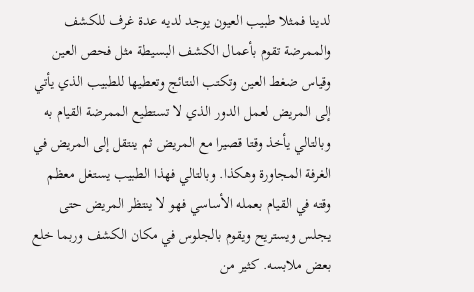لدينا فمثلا طبيب العيون يوجد لديه عدة غرف للكشف والممرضة تقوم بأعمال الكشف البسيطة مثل فحص العين وقياس ضغط العين وتكتب النتائج وتعطيها للطبيب الذي يأتي إلى المريض لعمل الدور الذي لا تستطيع الممرضة القيام به وبالتالي يأخذ وقتا قصيرا مع المريض ثم ينتقل إلى المريض في الغرفة المجاورة وهكذا. وبالتالي فهذا الطبيب يستغل معظم وقته في القيام بعمله الأساسي فهو لا ينتظر المريض حتى يجلس ويستريح ويقوم بالجلوس في مكان الكشف وربما خلع بعض ملابسه. كثير من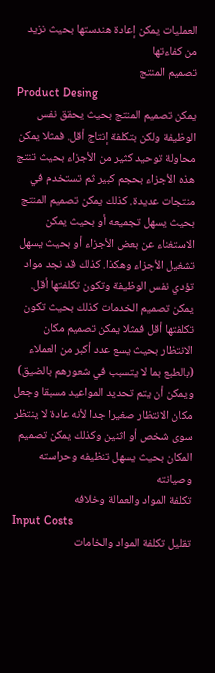العمليات يمكن إعادة هندستها بحيث نزيد من كفاءتها
تصميم المنتج
Product Desing
يمكن تصميم المنتج بحيث يحقق نفس الوظيفة ولكن بتكلفة إنتاج أقل. فمثلا يمكن محاولة توحيد كثير من الأجزاء بحيث تنتج هذه الأجزاء بحجم كبير ثم تستخدم في منتجات عديدة. كذلك يمكن تصميم المنتج بحيث يسهل تجميعه أو بحيث يمكن الاستغناء عن بعض الأجزاء أو بحيث يسهل تشغيل الأجزاء وهكذا. كذلك قد نجد مواد تؤدي نفس الوظيفة وتكون تكلفتها أقل. يمكن تصميم الخدمات كذلك بحيث تكون تكلفتها أقل فمثلا يمكن تصميم مكان الانتظار بحيث يسع عدد أكبر من العملاء (بالطبع بما لا يتسبب في شعورهم بالضيق) ويمكن أن يتم تحديد المواعيد مسبقا وجعل مكان الانتظار صغيرا جدا لأنه عادة لا ينتظر سوى شخص أو اثنين وكذلك يمكن تصميم المكان بحيث يسهل تنظيفه وحراسته وصيانته
تكلفة المواد والعمالة وخلافه
Input Costs
تقليل تكلفة المواد والخامات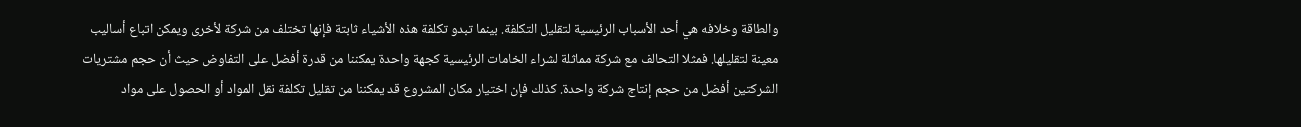والطاقة وخلافه هي أحد الأسباب الرئيسية لتقليل التكلفة. بينما تبدو تكلفة هذه الأشياء ثابتة فإنها تختلف من شركة لأخرى ويمكن اتباع أساليب معينة لتقليلها. فمثلا التحالف مع شركة مماثلة لشراء الخامات الرئيسية كجهة واحدة يمكننا من قدرة أفضل على التفاوض حيث أن حجم مشتريات الشركتين أفضل من حجم إنتاج شركة واحدة. كذلك فإن اختيار مكان المشروع قد يمكننا من تقليل تكلفة نقل المواد أو الحصول على مواد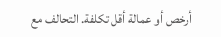أرخص أو عمالة أقل تكلفة. التحالف مع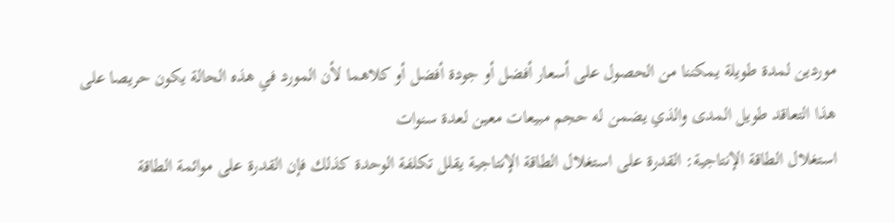موردين لمدة طويلة يمكننا من الحصول على أسعار أفضل أو جودة أفضل أو كلاهما لأن المورد في هذه الحالة يكون حريصا على هذا التعاقد طويل المدى والذي يضمن له حجم مبيعات معين لعدة سنوات
استغلال الطاقة الإنتاجية: القدرة على استغلال الطاقة الإنتاجية يقلل تكلفة الوحدة كذلك فإن القدرة على موائمة الطاقة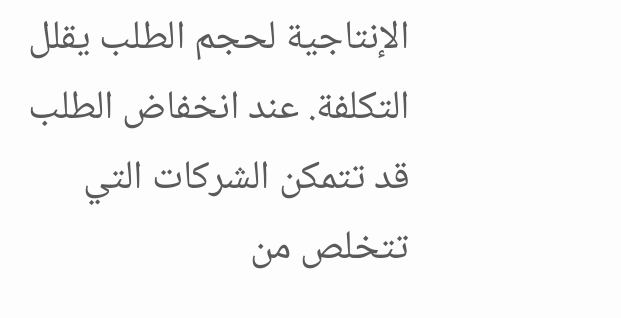الإنتاجية لحجم الطلب يقلل التكلفة. عند انخفاض الطلب قد تتمكن الشركات التي تتخلص من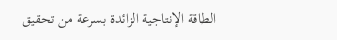الطاقة الإنتاجية الزائدة بسرعة من تحقيق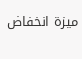ميزة انخفاض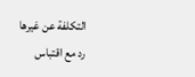التكلفة عن غيرها
رد مع اقتباس